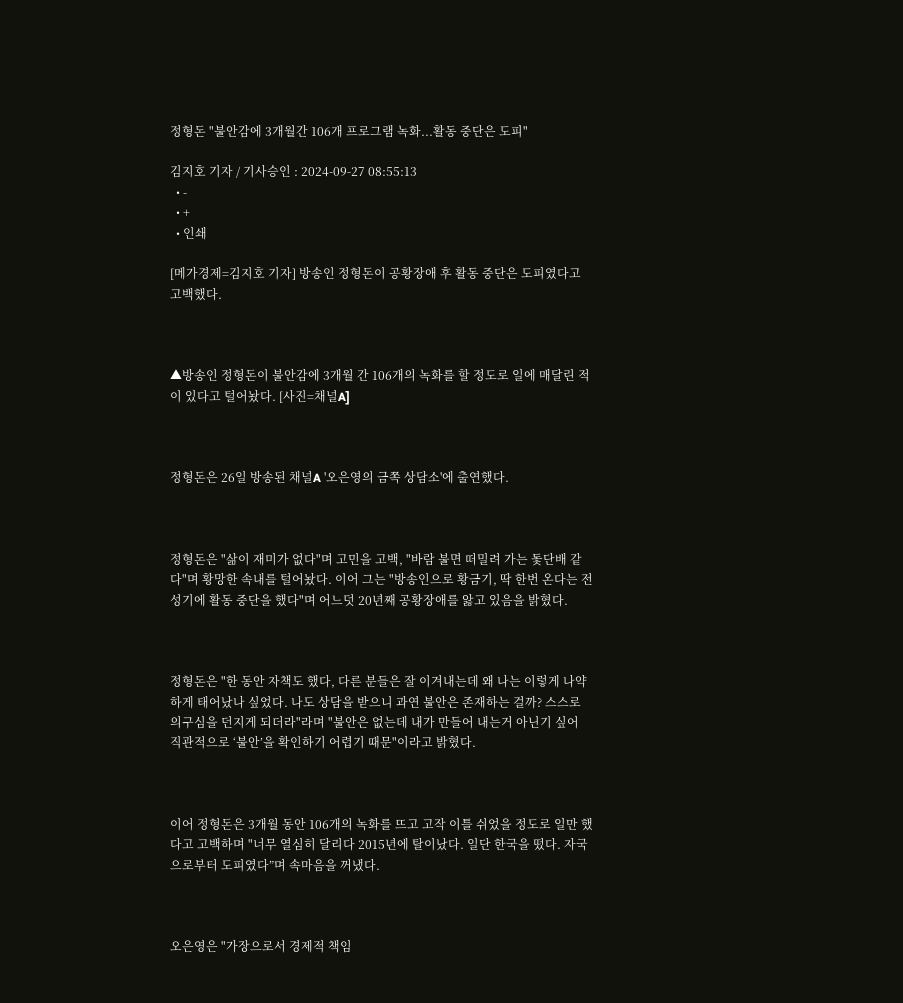정형돈 "불안감에 3개월간 106개 프로그램 녹화...활동 중단은 도피"

김지호 기자 / 기사승인 : 2024-09-27 08:55:13
  • -
  • +
  • 인쇄

[메가경제=김지호 기자] 방송인 정형돈이 공황장애 후 활동 중단은 도피였다고 고백했다.



▲방송인 정형돈이 불안감에 3개월 간 106개의 녹화를 할 정도로 일에 매달린 적이 있다고 털어놨다. [사진=채널A]



정형돈은 26일 방송된 채널A '오은영의 금쪽 상담소'에 출연했다.



정형돈은 "삶이 재미가 없다"며 고민을 고백, "바람 불면 떠밀려 가는 돛단배 같다"며 황망한 속내를 털어놨다. 이어 그는 "방송인으로 황금기, 딱 한번 온다는 전성기에 활동 중단을 했다"며 어느덧 20년째 공황장애를 앓고 있음을 밝혔다.



정형돈은 "한 동안 자책도 했다, 다른 분들은 잘 이겨내는데 왜 나는 이렇게 나약하게 태어났나 싶었다. 나도 상담을 받으니 과연 불안은 존재하는 걸까? 스스로 의구심을 던지게 되더라"라며 "불안은 없는데 내가 만들어 내는거 아닌기 싶어 직관적으로 ‘불안’을 확인하기 어렵기 때문"이라고 밝혔다.



이어 정형돈은 3개월 동안 106개의 녹화를 뜨고 고작 이틀 쉬었을 정도로 일만 했다고 고백하며 "너무 열심히 달리다 2015년에 탈이났다. 일단 한국을 떴다. 자국으로부터 도피였다”며 속마음을 꺼냈다.



오은영은 "가장으로서 경제적 책임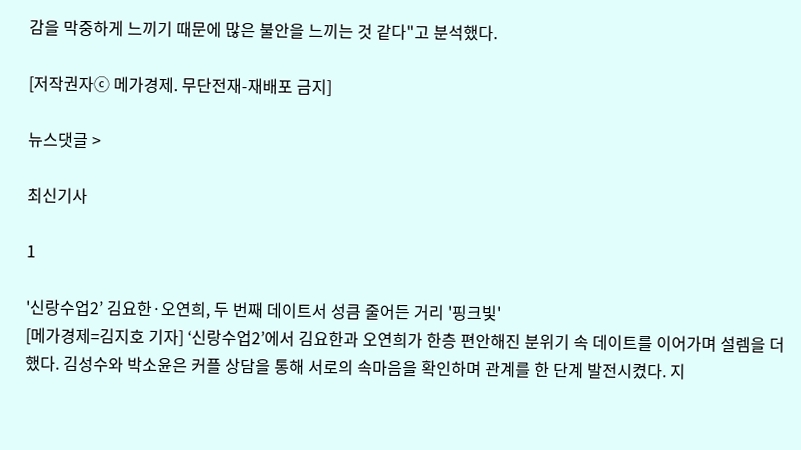감을 막중하게 느끼기 때문에 많은 불안을 느끼는 것 같다"고 분석했다.

[저작권자ⓒ 메가경제. 무단전재-재배포 금지]

뉴스댓글 >

최신기사

1

'신랑수업2’ 김요한·오연희, 두 번째 데이트서 성큼 줄어든 거리 '핑크빛'
[메가경제=김지호 기자] ‘신랑수업2’에서 김요한과 오연희가 한층 편안해진 분위기 속 데이트를 이어가며 설렘을 더했다. 김성수와 박소윤은 커플 상담을 통해 서로의 속마음을 확인하며 관계를 한 단계 발전시켰다. 지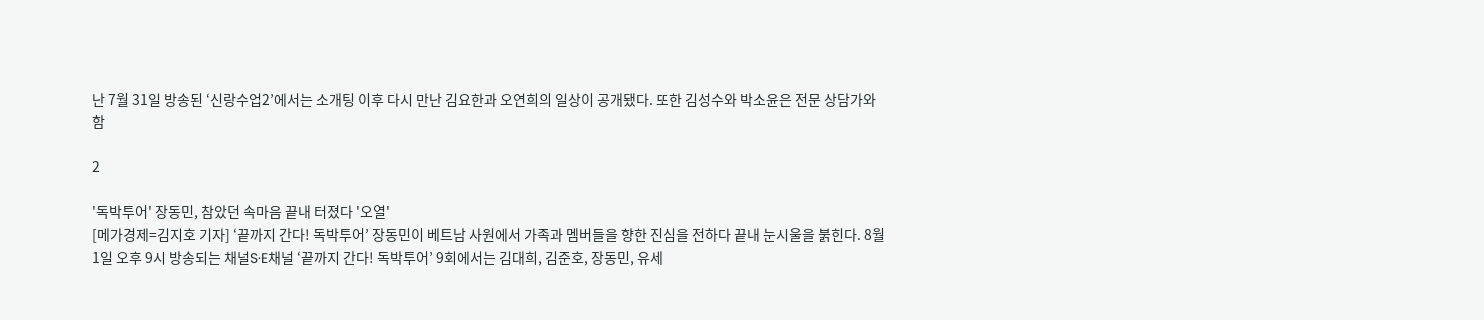난 7월 31일 방송된 ‘신랑수업2’에서는 소개팅 이후 다시 만난 김요한과 오연희의 일상이 공개됐다. 또한 김성수와 박소윤은 전문 상담가와 함

2

'독박투어' 장동민, 참았던 속마음 끝내 터졌다 '오열'
[메가경제=김지호 기자] ‘끝까지 간다! 독박투어’ 장동민이 베트남 사원에서 가족과 멤버들을 향한 진심을 전하다 끝내 눈시울을 붉힌다. 8월 1일 오후 9시 방송되는 채널S·E채널 ‘끝까지 간다! 독박투어’ 9회에서는 김대희, 김준호, 장동민, 유세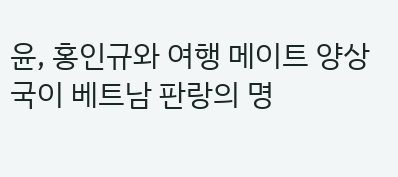윤, 홍인규와 여행 메이트 양상국이 베트남 판랑의 명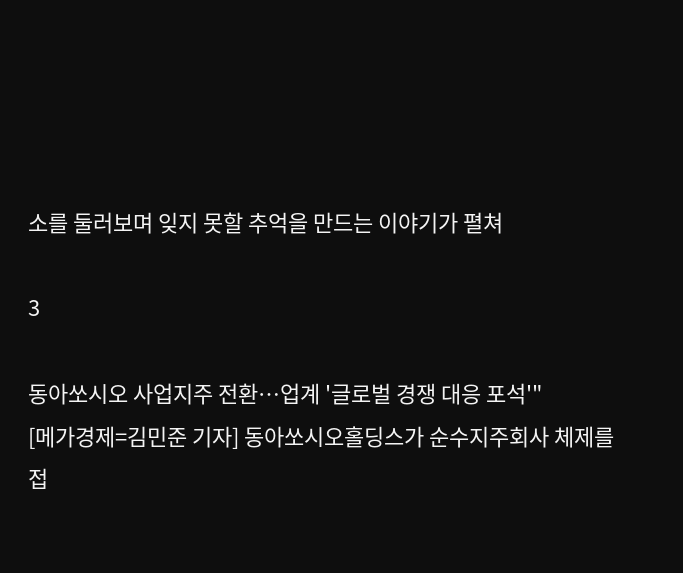소를 둘러보며 잊지 못할 추억을 만드는 이야기가 펼쳐

3

동아쏘시오 사업지주 전환…업계 '글로벌 경쟁 대응 포석'"
[메가경제=김민준 기자] 동아쏘시오홀딩스가 순수지주회사 체제를 접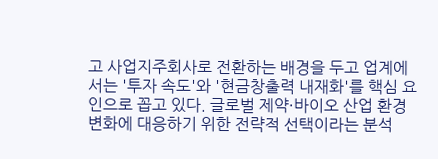고 사업지주회사로 전환하는 배경을 두고 업계에서는 '투자 속도'와 '현금창출력 내재화'를 핵심 요인으로 꼽고 있다. 글로벌 제약·바이오 산업 환경 변화에 대응하기 위한 전략적 선택이라는 분석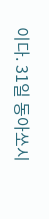이다. 31일 동아쏘시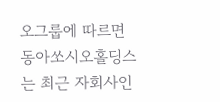오그룹에 따르면 동아쏘시오홀딩스는 최근 자회사인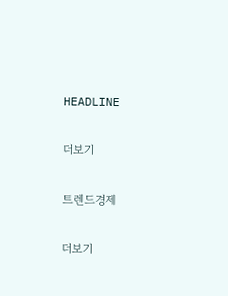HEADLINE

더보기

트렌드경제

더보기